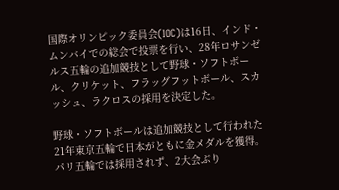国際オリンピック委員会(IOC)は16日、インド・ムンバイでの総会で投票を行い、28年ロサンゼルス五輪の追加競技として野球・ソフトボール、クリケット、フラッグフットボール、スカッシュ、ラクロスの採用を決定した。

野球・ソフトボールは追加競技として行われた21年東京五輪で日本がともに金メダルを獲得。パリ五輪では採用されず、2大会ぶり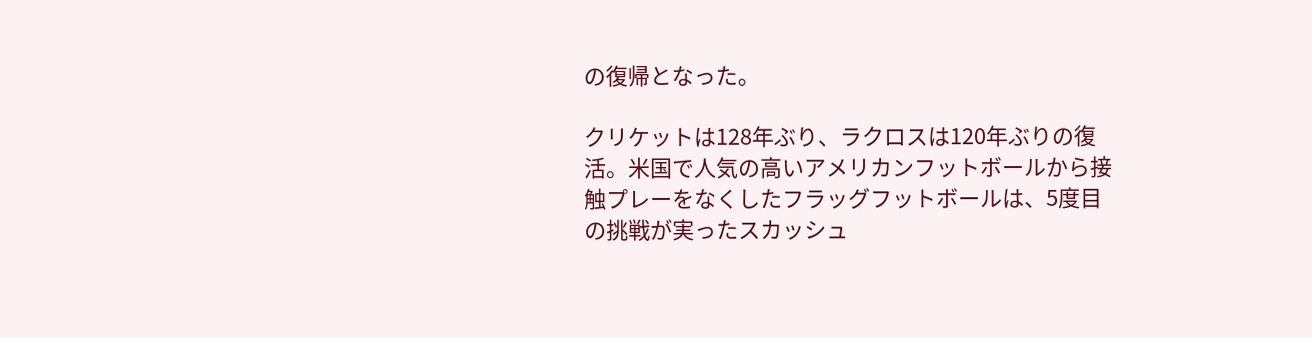の復帰となった。

クリケットは128年ぶり、ラクロスは120年ぶりの復活。米国で人気の高いアメリカンフットボールから接触プレーをなくしたフラッグフットボールは、5度目の挑戦が実ったスカッシュ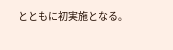とともに初実施となる。